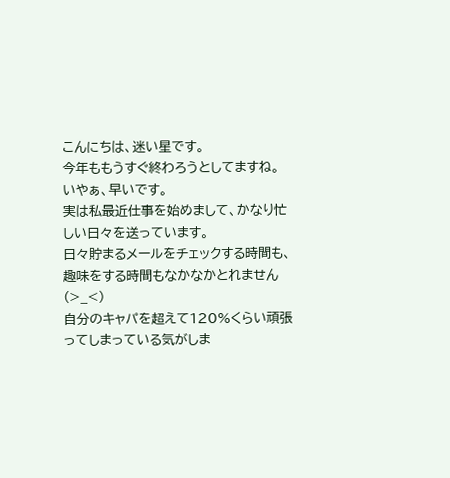こんにちは、迷い星です。
今年ももうすぐ終わろうとしてますね。
いやぁ、早いです。
実は私最近仕事を始めまして、かなり忙しい日々を送っています。
日々貯まるメールをチェックする時間も、趣味をする時間もなかなかとれません(>_<)
自分のキャパを超えて120%くらい頑張ってしまっている気がしま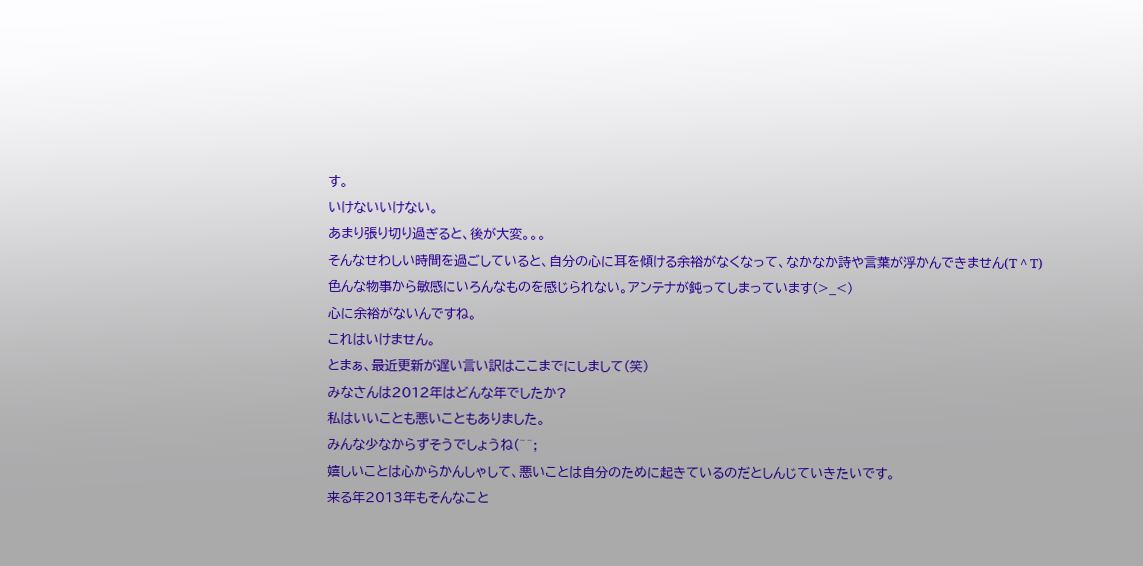す。
いけないいけない。
あまり張り切り過ぎると、後が大変。。。
そんなせわしい時間を過ごしていると、自分の心に耳を傾ける余裕がなくなって、なかなか詩や言葉が浮かんできません(T ^ T)
色んな物事から敏感にいろんなものを感じられない。アンテナが鈍ってしまっています(>_<)
心に余裕がないんですね。
これはいけません。
とまぁ、最近更新が遅い言い訳はここまでにしまして(笑)
みなさんは2012年はどんな年でしたか?
私はいいことも悪いこともありました。
みんな少なからずそうでしょうね(^^;
嬉しいことは心からかんしゃして、悪いことは自分のために起きているのだとしんじていきたいです。
来る年2013年もそんなこと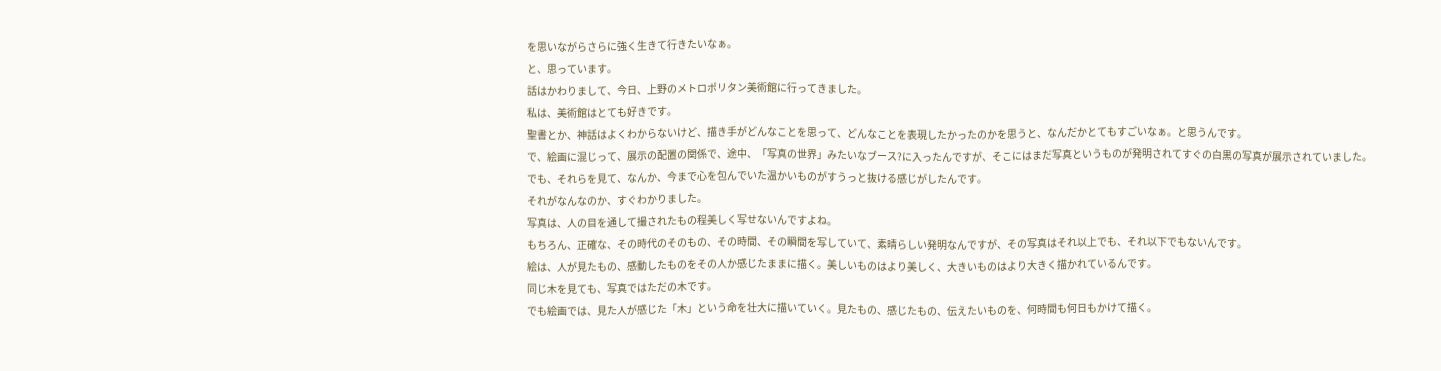を思いながらさらに強く生きて行きたいなぁ。
と、思っています。
話はかわりまして、今日、上野のメトロポリタン美術館に行ってきました。
私は、美術館はとても好きです。
聖書とか、神話はよくわからないけど、描き手がどんなことを思って、どんなことを表現したかったのかを思うと、なんだかとてもすごいなぁ。と思うんです。
で、絵画に混じって、展示の配置の関係で、途中、「写真の世界」みたいなブース?に入ったんですが、そこにはまだ写真というものが発明されてすぐの白黒の写真が展示されていました。
でも、それらを見て、なんか、今まで心を包んでいた温かいものがすうっと抜ける感じがしたんです。
それがなんなのか、すぐわかりました。
写真は、人の目を通して撮されたもの程美しく写せないんですよね。
もちろん、正確な、その時代のそのもの、その時間、その瞬間を写していて、素晴らしい発明なんですが、その写真はそれ以上でも、それ以下でもないんです。
絵は、人が見たもの、感動したものをその人か感じたままに描く。美しいものはより美しく、大きいものはより大きく描かれているんです。
同じ木を見ても、写真ではただの木です。
でも絵画では、見た人が感じた「木」という命を壮大に描いていく。見たもの、感じたもの、伝えたいものを、何時間も何日もかけて描く。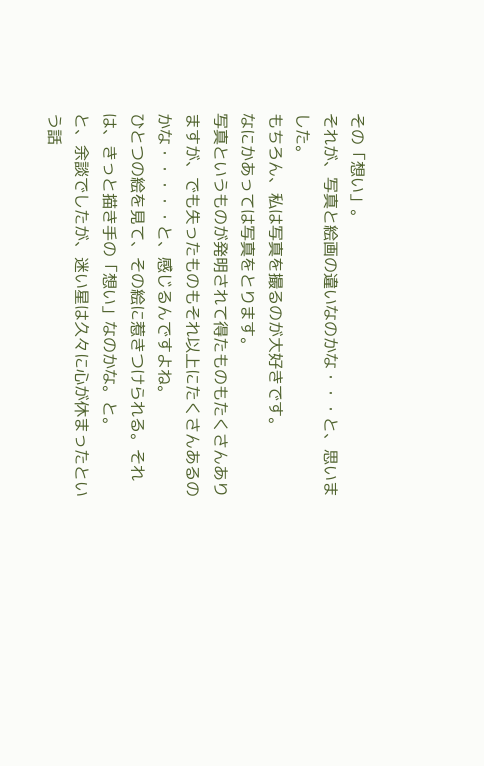その「想い」。
それが、写真と絵画の違いなのかな・・・と、思いました。
もちろん、私は写真を撮るのが大好きです。
なにかあっては写真をとります。
写真というものが発明されて得たものもたくさんありますが、でも失ったものもそれ以上にたくさんあるのかな・・・・・と、感じるんですよね。
ひとつの絵を見て、その絵に惹きつけられる。それは、きっと描き手の「想い」なのかな。と。
と、余談でしたが、迷い星は久々に心が休まったという話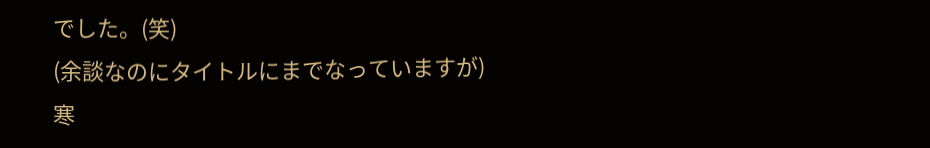でした。(笑)
(余談なのにタイトルにまでなっていますが)
寒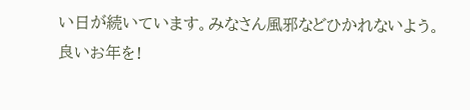い日が続いています。みなさん風邪などひかれないよう。
良いお年を!